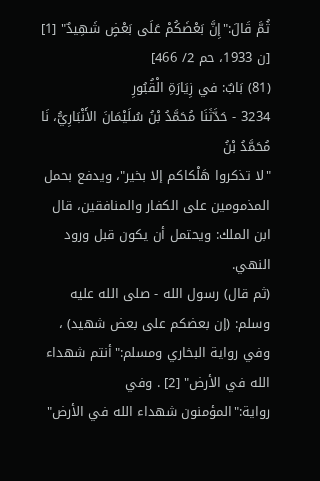ثُمَّ قَالَ:"إِنَّ بَعْضَكُمْ عَلَى بَعْضٍ شَهِيدٌ" [1] [ن 1933، حم 2/ 466]
(81) بَابٌ: في زِيَارَةِ الْقُبُورِ
3234 - حَدَّثَنَا مُحَمَّدُ بْنُ سُلَيْمَانَ الأَنْبَارِيُّ، نَا مُحَمَّدُ بْنُ
"لا تذكروا هَلْكاكم إلا بخير"، ويدفع بحمل المذمومين على الكفار والمنافقين، قال ابن الملك: ويحتمل أن يكون قبل ورود النهي.
(ثم قال) رسول الله - صلى الله عليه وسلم: (إن بعضكم على بعض شهيد) ، وفي رواية البخاري ومسلم:"أنتم شهداء الله في الأرض" [2] . وفي رواية:"المؤمنون شهداء الله في الأرض"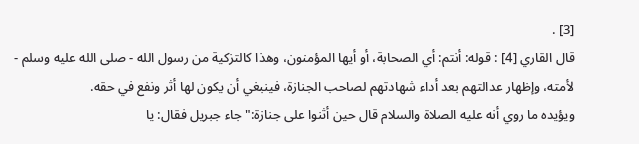[3] .
قال القاري [4] : قوله: أنتم: أي الصحابة، أو أيها المؤمنون، وهذا كالتزكية من رسول الله - صلى الله عليه وسلم - لأمته، وإظهار عدالتهم بعد أداء شهادتهم لصاحب الجنازة، فينبغي أن يكون لها أثر ونفع في حقه.
ويؤيده ما روي أنه عليه الصلاة والسلام قال حين أثنوا على جنازة:"جاء جبريل فقال: يا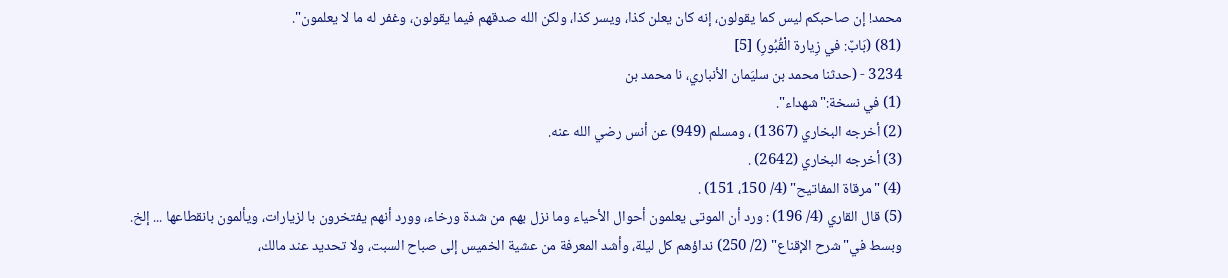محمد! إن صاحبكم ليس كما يقولون، إنه كان يعلن كذا، ويسر كذا، ولكن الله صدقهم فيما يقولون، وغفر له ما لا يعلمون".
(81) (بَابٌ: في زِيارة الْقُبُورِ) [5]
3234 - (حدثنا محمد بن سليَمان الأنباري، نا محمد بن
(1) في نسخة:"شهداء".
(2) أخرجه البخاري (1367) ، ومسلم (949) عن أنس رضي الله عنه.
(3) أخرجه البخاري (2642) .
(4) "مرقاة المفاتيح" (4/ 150، 151) .
(5) قال القاري (4/ 196) : ورد أن الموتى يعلمون أحوال الأحياء وما نزل بهم من شدة ورخاء، وورد أنهم يفتخرون با لزيارات، ويألمون بانقطاعها ... إلخ.
وبسط في"شرح الإقناع" (2/ 250) نداؤهم كل ليلة، وأشد المعرفة من عشية الخميس إلى صباح السبت، ولا تحديد عند مالك،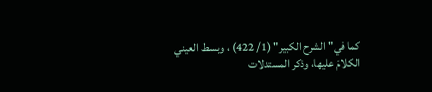كما في"الشرح الكبير" (1/ 422) ، وبسط العيني الكلامَ عليها، وذكر المستدلات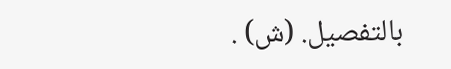بالتفصيل. (ش) .